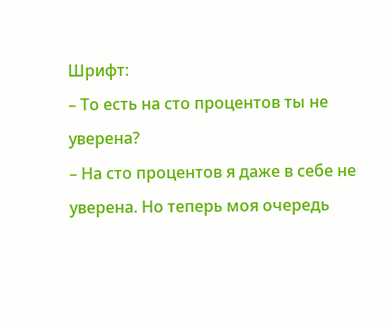Шрифт:
– То есть на сто процентов ты не уверена?
– На сто процентов я даже в себе не уверена. Но теперь моя очередь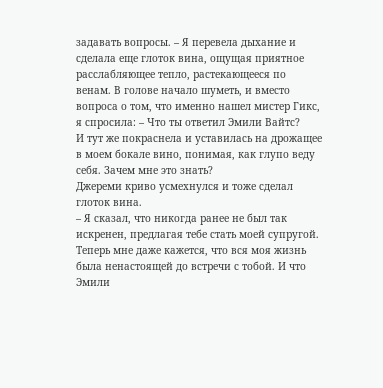задавать вопросы. – Я перевела дыхание и сделала еще глоток вина, ощущая приятное расслабляющее тепло, растекающееся по венам. В голове начало шуметь, и вместо вопроса о том, что именно нашел мистер Гикс, я спросила: – Что ты ответил Эмили Вайтс?
И тут же покраснела и уставилась на дрожащее в моем бокале вино, понимая, как глупо веду себя. Зачем мне это знать?
Джереми криво усмехнулся и тоже сделал глоток вина.
– Я сказал, что никогда ранее не был так искренен, предлагая тебе стать моей супругой. Теперь мне даже кажется, что вся моя жизнь была ненастоящей до встречи с тобой. И что Эмили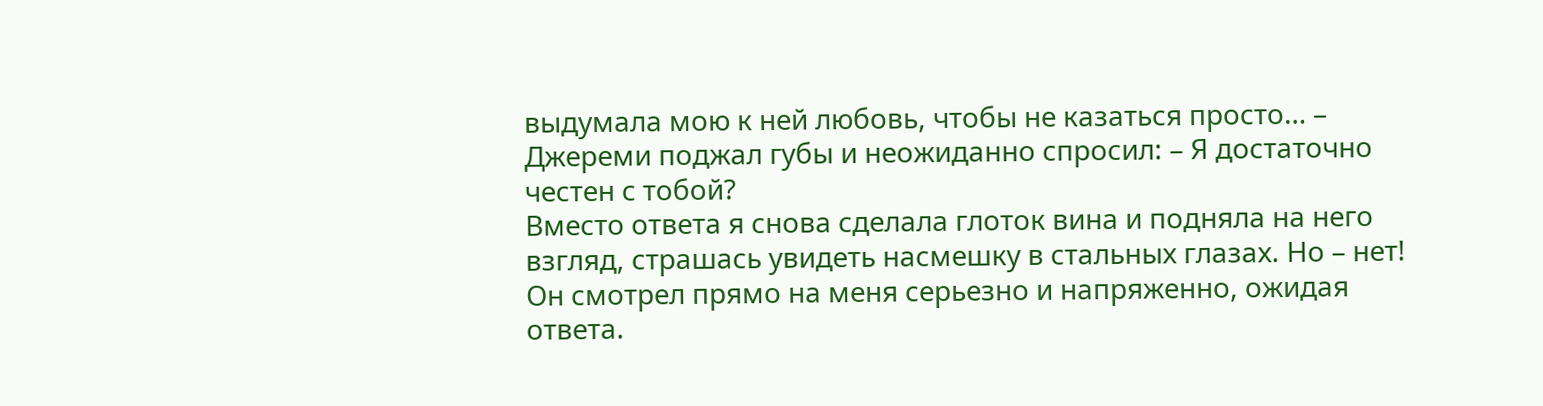выдумала мою к ней любовь, чтобы не казаться просто… – Джереми поджал губы и неожиданно спросил: – Я достаточно честен с тобой?
Вместо ответа я снова сделала глоток вина и подняла на него взгляд, страшась увидеть насмешку в стальных глазах. Но – нет! Он смотрел прямо на меня серьезно и напряженно, ожидая ответа.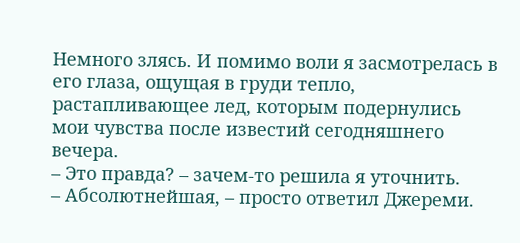Немного злясь. И помимо воли я засмотрелась в его глаза, ощущая в груди тепло, растапливающее лед, которым подернулись мои чувства после известий сегодняшнего вечера.
– Это правда? – зачем-то решила я уточнить.
– Абсолютнейшая, – просто ответил Джереми.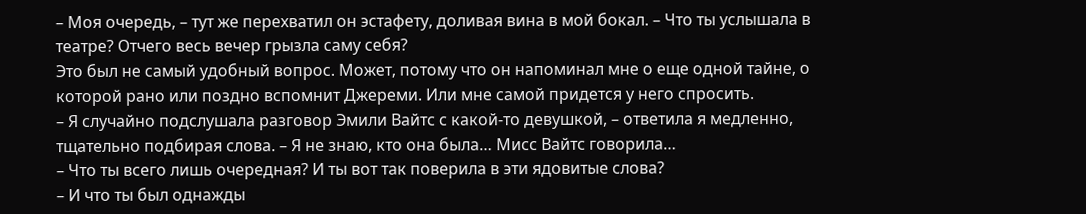– Моя очередь, – тут же перехватил он эстафету, доливая вина в мой бокал. – Что ты услышала в театре? Отчего весь вечер грызла саму себя?
Это был не самый удобный вопрос. Может, потому что он напоминал мне о еще одной тайне, о которой рано или поздно вспомнит Джереми. Или мне самой придется у него спросить.
– Я случайно подслушала разговор Эмили Вайтс с какой-то девушкой, – ответила я медленно, тщательно подбирая слова. – Я не знаю, кто она была… Мисс Вайтс говорила…
– Что ты всего лишь очередная? И ты вот так поверила в эти ядовитые слова?
– И что ты был однажды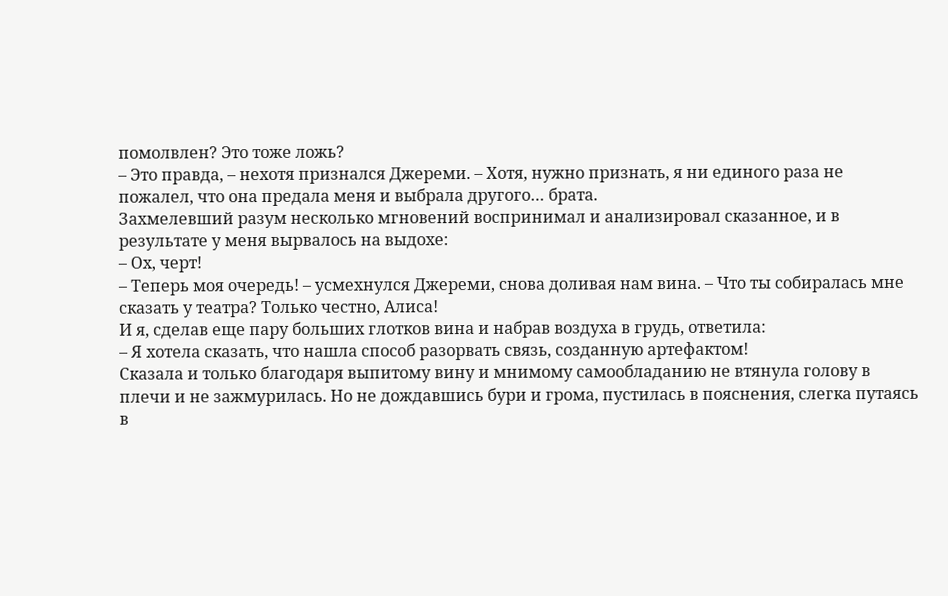помолвлен? Это тоже ложь?
– Это правда, – нехотя признался Джереми. – Хотя, нужно признать, я ни единого раза не пожалел, что она предала меня и выбрала другого… брата.
Захмелевший разум несколько мгновений воспринимал и анализировал сказанное, и в результате у меня вырвалось на выдохе:
– Ох, черт!
– Теперь моя очередь! – усмехнулся Джереми, снова доливая нам вина. – Что ты собиралась мне сказать у театра? Только честно, Алиса!
И я, сделав еще пару больших глотков вина и набрав воздуха в грудь, ответила:
– Я хотела сказать, что нашла способ разорвать связь, созданную артефактом!
Сказала и только благодаря выпитому вину и мнимому самообладанию не втянула голову в плечи и не зажмурилась. Но не дождавшись бури и грома, пустилась в пояснения, слегка путаясь в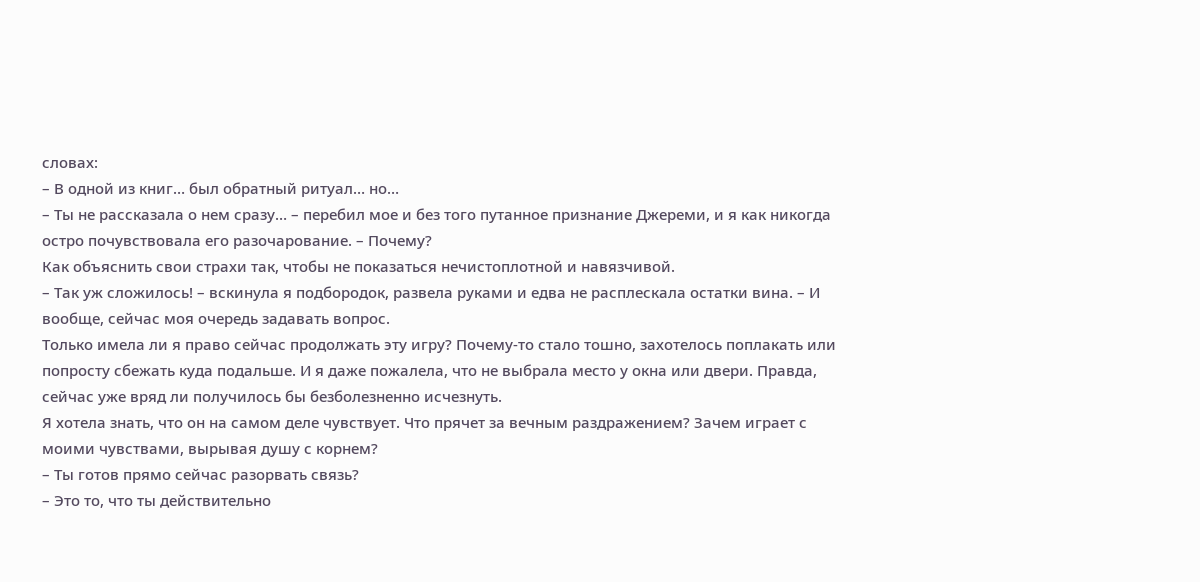словах:
– В одной из книг… был обратный ритуал… но…
– Ты не рассказала о нем сразу… – перебил мое и без того путанное признание Джереми, и я как никогда остро почувствовала его разочарование. – Почему?
Как объяснить свои страхи так, чтобы не показаться нечистоплотной и навязчивой.
– Так уж сложилось! – вскинула я подбородок, развела руками и едва не расплескала остатки вина. – И вообще, сейчас моя очередь задавать вопрос.
Только имела ли я право сейчас продолжать эту игру? Почему-то стало тошно, захотелось поплакать или попросту сбежать куда подальше. И я даже пожалела, что не выбрала место у окна или двери. Правда, сейчас уже вряд ли получилось бы безболезненно исчезнуть.
Я хотела знать, что он на самом деле чувствует. Что прячет за вечным раздражением? Зачем играет с моими чувствами, вырывая душу с корнем?
– Ты готов прямо сейчас разорвать связь?
– Это то, что ты действительно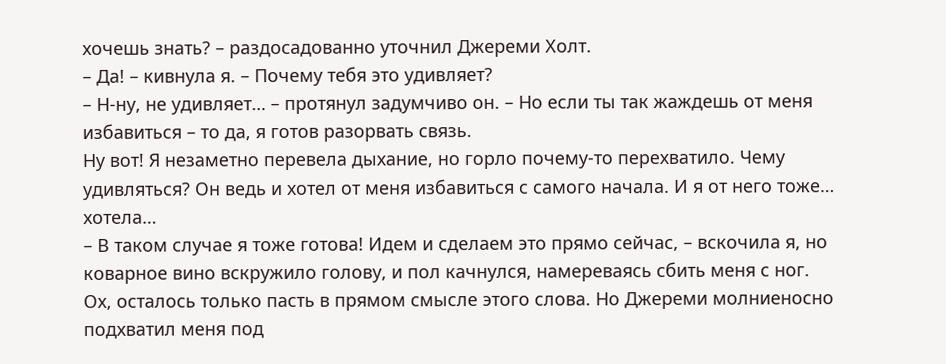хочешь знать? – раздосадованно уточнил Джереми Холт.
– Да! – кивнула я. – Почему тебя это удивляет?
– Н-ну, не удивляет… – протянул задумчиво он. – Но если ты так жаждешь от меня избавиться – то да, я готов разорвать связь.
Ну вот! Я незаметно перевела дыхание, но горло почему-то перехватило. Чему удивляться? Он ведь и хотел от меня избавиться с самого начала. И я от него тоже… хотела…
– В таком случае я тоже готова! Идем и сделаем это прямо сейчас, – вскочила я, но коварное вино вскружило голову, и пол качнулся, намереваясь сбить меня с ног.
Ох, осталось только пасть в прямом смысле этого слова. Но Джереми молниеносно подхватил меня под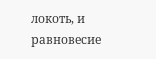локоть, и равновесие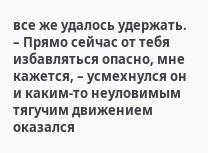все же удалось удержать.
– Прямо сейчас от тебя избавляться опасно, мне кажется, – усмехнулся он и каким-то неуловимым тягучим движением оказался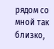рядом со мной так близко,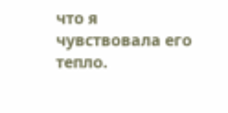что я чувствовала его тепло.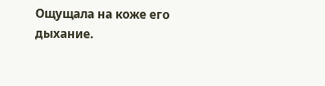Ощущала на коже его дыхание.